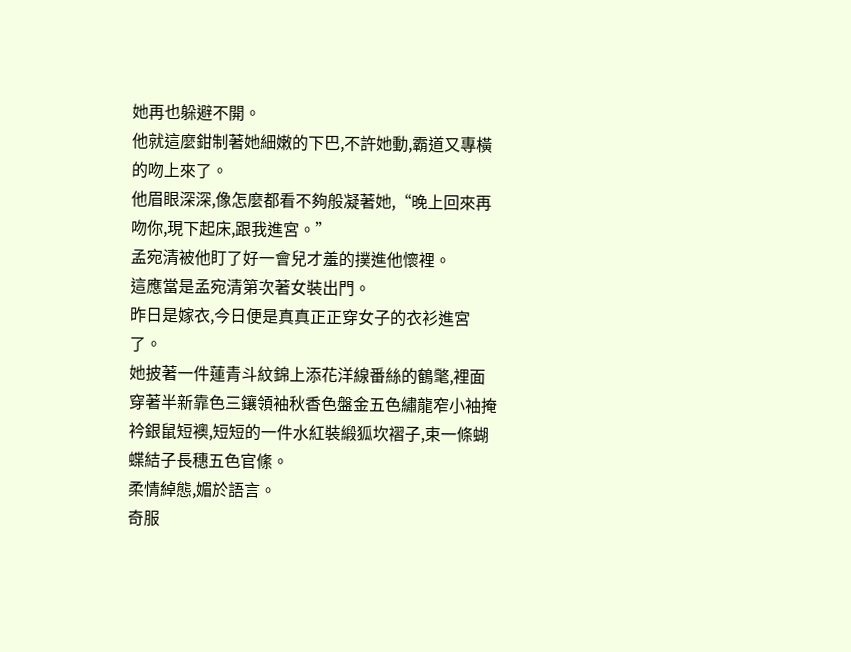她再也躲避不開。
他就這麼鉗制著她細嫩的下巴,不許她動,霸道又專橫的吻上來了。
他眉眼深深,像怎麼都看不夠般凝著她,“晚上回來再吻你,現下起床,跟我進宮。”
孟宛清被他盯了好一會兒才羞的撲進他懷裡。
這應當是孟宛清第次著女裝出門。
昨日是嫁衣,今日便是真真正正穿女子的衣衫進宮了。
她披著一件蓮青斗紋錦上添花洋線番絲的鶴氅,裡面穿著半新靠色三鑲領袖秋香色盤金五色繡龍窄小袖掩衿銀鼠短襖,短短的一件水紅裝緞狐坎褶子,束一條蝴蝶結子長穗五色官絛。
柔情綽態,媚於語言。
奇服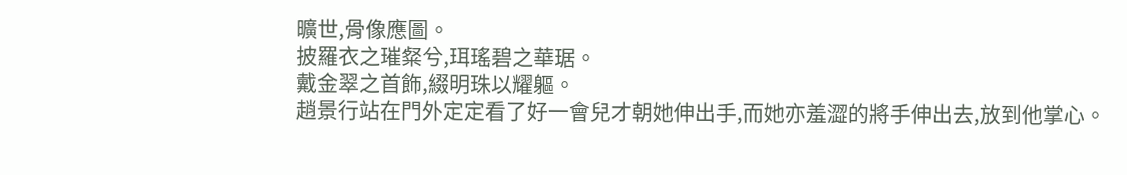曠世,骨像應圖。
披羅衣之璀粲兮,珥瑤碧之華琚。
戴金翠之首飾,綴明珠以耀軀。
趙景行站在門外定定看了好一會兒才朝她伸出手,而她亦羞澀的將手伸出去,放到他掌心。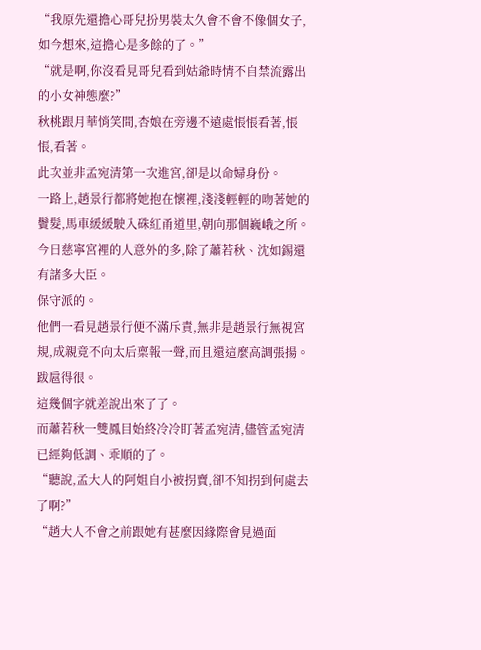“我原先還擔心哥兒扮男裝太久會不會不像個女子,如今想來,這擔心是多餘的了。”
“就是啊,你沒看見哥兒看到姑爺時情不自禁流露出的小女神態麼?”
秋桃跟月華悄笑間,杏娘在旁邊不遠處悵悵看著,悵悵,看著。
此次並非孟宛清第一次進宮,卻是以命婦身份。
一路上,趙景行都將她抱在懷裡,淺淺輕輕的吻著她的鬢髮,馬車緩緩駛入硃紅甬道里,朝向那個巍峨之所。
今日慈寧宮裡的人意外的多,除了蕭若秋、沈如錫還有諸多大臣。
保守派的。
他們一看見趙景行便不滿斥責,無非是趙景行無視宮規,成親竟不向太后稟報一聲,而且還這麼高調張揚。
跋扈得很。
這幾個字就差說出來了了。
而蕭若秋一雙鳳目始終冷冷盯著孟宛清,儘管孟宛清已經夠低調、乖順的了。
“聽說,孟大人的阿姐自小被拐賣,卻不知拐到何處去了啊?”
“趙大人不會之前跟她有甚麼因緣際會見過面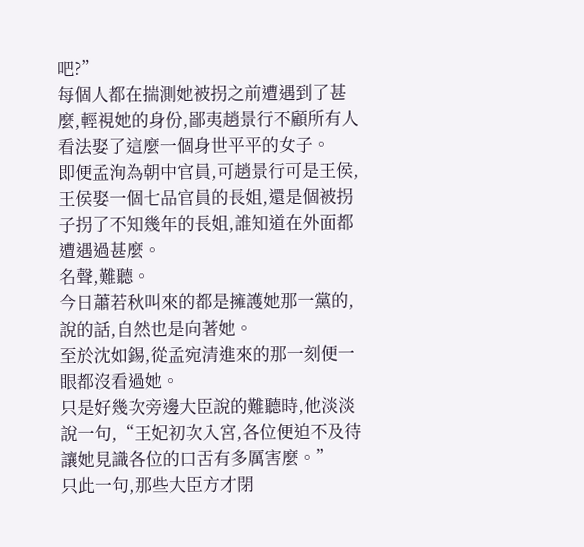吧?”
每個人都在揣測她被拐之前遭遇到了甚麼,輕視她的身份,鄙夷趙景行不顧所有人看法娶了這麼一個身世平平的女子。
即便孟洵為朝中官員,可趙景行可是王侯,王侯娶一個七品官員的長姐,還是個被拐子拐了不知幾年的長姐,誰知道在外面都遭遇過甚麼。
名聲,難聽。
今日蕭若秋叫來的都是擁護她那一黨的,說的話,自然也是向著她。
至於沈如錫,從孟宛清進來的那一刻便一眼都沒看過她。
只是好幾次旁邊大臣說的難聽時,他淡淡說一句,“王妃初次入宮,各位便迫不及待讓她見識各位的口舌有多厲害麼。”
只此一句,那些大臣方才閉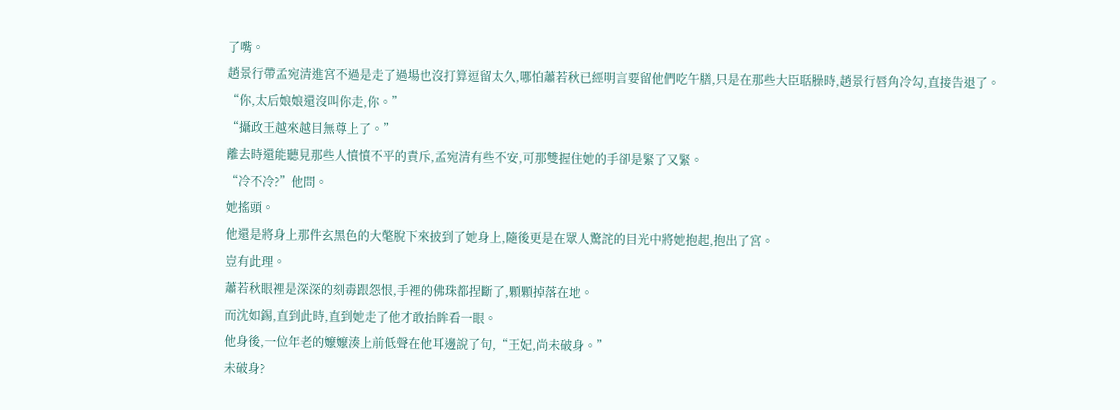了嘴。
趙景行帶孟宛清進宮不過是走了過場也沒打算逗留太久,哪怕蕭若秋已經明言要留他們吃午膳,只是在那些大臣聒臊時,趙景行唇角冷勾,直接告退了。
“你,太后娘娘還沒叫你走,你。”
“攝政王越來越目無尊上了。”
離去時還能聽見那些人憤憤不平的責斥,孟宛清有些不安,可那雙握住她的手卻是緊了又緊。
“冷不冷?”他問。
她搖頭。
他還是將身上那件玄黑色的大氅脫下來披到了她身上,隨後更是在眾人驚詫的目光中將她抱起,抱出了宮。
豈有此理。
蕭若秋眼裡是深深的刻毒跟怨恨,手裡的佛珠都捏斷了,顆顆掉落在地。
而沈如錫,直到此時,直到她走了他才敢抬眸看一眼。
他身後,一位年老的嬤嬤湊上前低聲在他耳邊說了句,“王妃,尚未破身。”
未破身?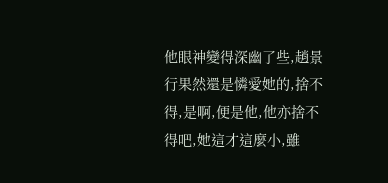他眼神變得深幽了些,趙景行果然還是憐愛她的,捨不得,是啊,便是他,他亦捨不得吧,她這才這麼小,雖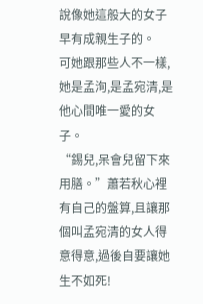說像她這般大的女子早有成親生子的。
可她跟那些人不一樣,她是孟洵,是孟宛清,是他心間唯一愛的女子。
“錫兒,呆會兒留下來用膳。”蕭若秋心裡有自己的盤算,且讓那個叫孟宛清的女人得意得意,過後自要讓她生不如死!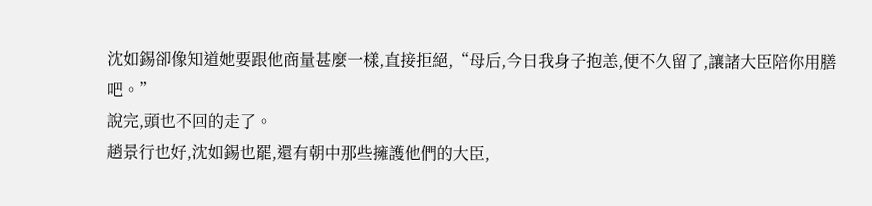沈如錫卻像知道她要跟他商量甚麼一樣,直接拒絕,“母后,今日我身子抱恙,便不久留了,讓諸大臣陪你用膳吧。”
說完,頭也不回的走了。
趙景行也好,沈如錫也罷,還有朝中那些擁護他們的大臣,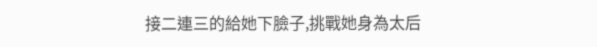接二連三的給她下臉子,挑戰她身為太后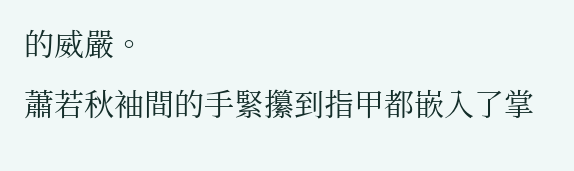的威嚴。
蕭若秋袖間的手緊攥到指甲都嵌入了掌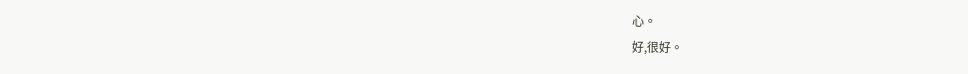心。
好,很好。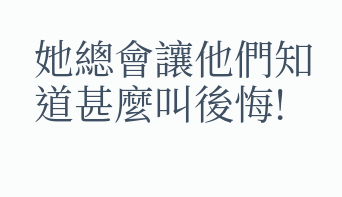她總會讓他們知道甚麼叫後悔!